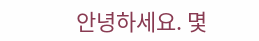안녕하세요. 몇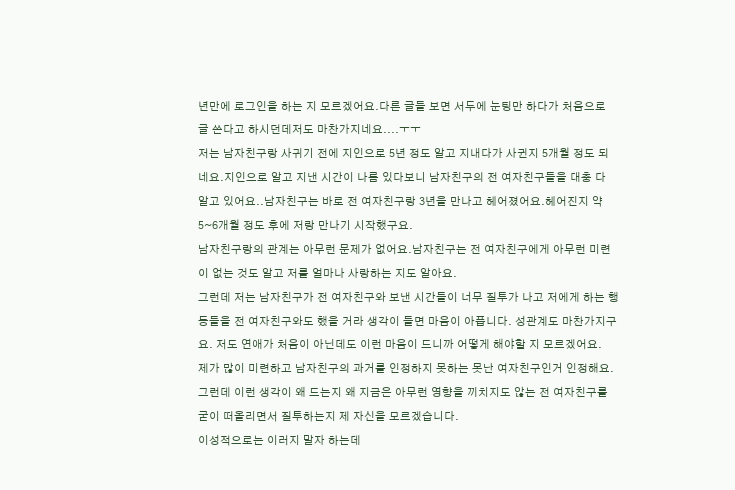년만에 로그인을 하는 지 모르겠어요.다른 글들 보면 서두에 눈팅만 하다가 처음으로 글 쓴다고 하시던데저도 마찬가지네요....ㅜㅜ
저는 남자친구랑 사귀기 전에 지인으로 5년 정도 알고 지내다가 사귄지 5개월 정도 되네요.지인으로 알고 지낸 시간이 나름 있다보니 남자친구의 전 여자친구들을 대충 다 알고 있어요..남자친구는 바로 전 여자친구랑 3년을 만나고 헤어졌어요.헤어진지 약 5~6개월 정도 후에 저랑 만나기 시작했구요.
남자친구랑의 관계는 아무런 문제가 없어요.남자친구는 전 여자친구에게 아무런 미련이 없는 것도 알고 저를 얼마나 사랑하는 지도 알아요.
그런데 저는 남자친구가 전 여자친구와 보낸 시간들이 너무 질투가 나고 저에게 하는 행동들을 전 여자친구와도 했을 거라 생각이 들면 마음이 아픕니다. 성관계도 마찬가지구요. 저도 연애가 처음이 아닌데도 이런 마음이 드니까 어떻게 해야할 지 모르겠어요.
제가 많이 미련하고 남자친구의 과거를 인정하지 못하는 못난 여자친구인거 인정해요. 그런데 이런 생각이 왜 드는지 왜 지금은 아무런 영향을 끼치지도 않는 전 여자친구를 굳이 떠올리면서 질투하는지 제 자신을 모르겠습니다.
이성적으로는 이러지 말자 하는데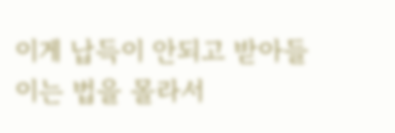이게 납득이 안되고 받아들이는 법을 몰라서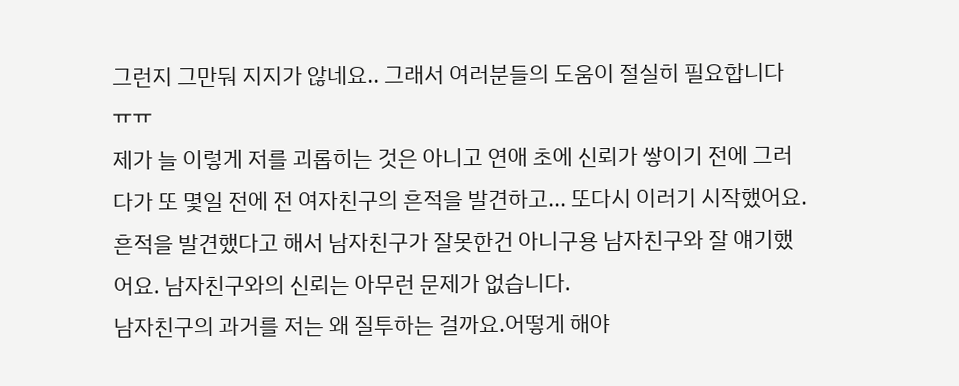그런지 그만둬 지지가 않네요.. 그래서 여러분들의 도움이 절실히 필요합니다 ㅠㅠ
제가 늘 이렇게 저를 괴롭히는 것은 아니고 연애 초에 신뢰가 쌓이기 전에 그러다가 또 몇일 전에 전 여자친구의 흔적을 발견하고... 또다시 이러기 시작했어요. 흔적을 발견했다고 해서 남자친구가 잘못한건 아니구용 남자친구와 잘 얘기했어요. 남자친구와의 신뢰는 아무런 문제가 없습니다.
남자친구의 과거를 저는 왜 질투하는 걸까요.어떻게 해야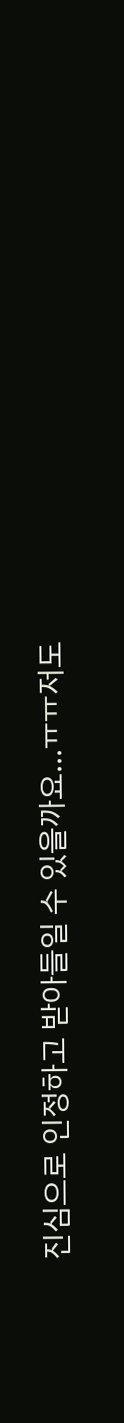진심으로 인정하고 받아들일 수 있을까요...ㅠㅠ저도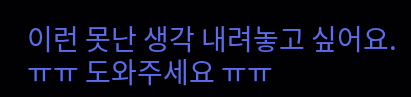이런 못난 생각 내려놓고 싶어요.ㅠㅠ 도와주세요 ㅠㅠ